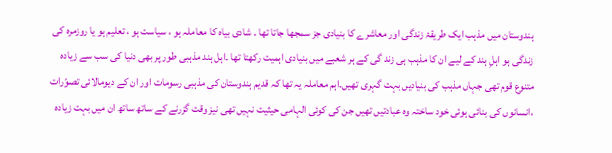ہندوستان میں مذہب ایک طریقۂ زندگی اور معاشرے کا بنیادی جز سمجھا جاتا تھا ۔ شادی بیاہ کا معاملہ ہو ، سیاست ہو ، تعلیم ہو یا روزمرہ کی زندگی ہو اہلِ ہند کے لیے ان کا مذہب ہی زند گی کے ہر شعبے میں بنیادی اہمیت رکھتا تھا ۔اہل ہند مذہبی طور پر بھی دنیا کی سب سے زیادہ متنوع قوم تھی جہاں مذہب کی بنیادیں بہت گہری تھیں۔اہم معاملہ یہ تھا کہ قدیم ہندوستان کی مذہبی رسومات اور ان کے دیومالائی تصوّرات ،انسانوں کی بنائی ہوئی خود ساختہ وہ عبادتیں تھیں جن کی کوئی الہامی حیثیت نہیں تھی نیز وقت گزرنے کے ساتھ ساتھ ان میں بہت زیادہ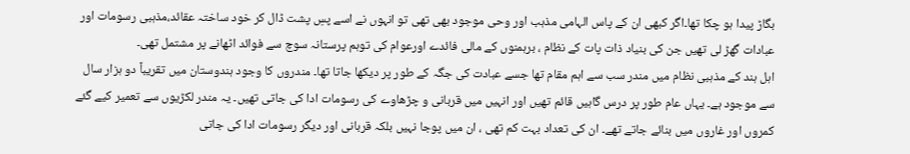بگاڑ پیدا ہو چکا تھا۔اگر کبھی ان کے پاس الہامی مذہب اور وحی موجود بھی تھی تو انہوں نے اسے پسِ پشت ڈال کر خود ساختہ عقائد،مذہبی رسومات اور عبادات گھڑ لی تھیں جن کی بنیاد ذات پات کے نظام ، برہمنوں کے مالی فائدے اورعوام کی توہم پرستانہ سوچ سے فوائد اٹھانے پر مشتمل تھی۔
اہل ہند کے مذہبی نظام میں مندر سب سے اہم مقام تھا جسے عبادت کی جگہ کے طور پر دیکھا جاتا تھا۔ مندروں کا وجود ہندوستان میں تقریباً دو ہزار سال سے موجود ہے۔ یہاں عام طور پر درس گاہیں قائم تھیں اور انہیں میں قربانی و چڑھاوے کی رسومات ادا کی جاتی تھیں۔ یہ مندر لکڑیوں سے تعمیر کیے گئے کمروں اور غاروں میں بنائے جاتے تھے۔ ان کی تعداد بہت کم تھی ، ان میں پوجا نہیں بلکہ قربانی اور دیگر رسومات ادا کی جاتی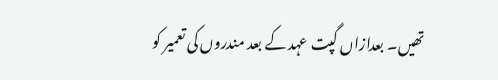تھیں۔ بعدازاں گپت عہد کے بعد مندروں کی تعمیر کو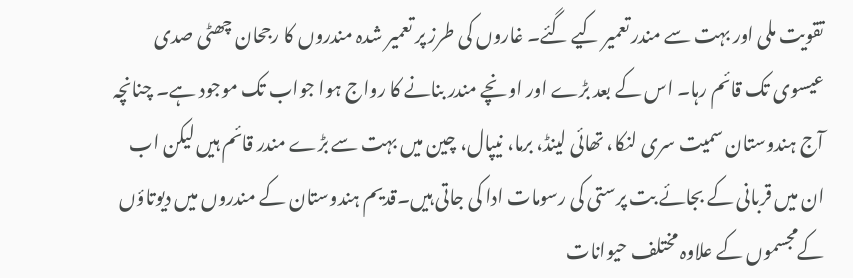تقویت ملی اور بہت سے مندر تعمیر کیے گئے۔ غاروں کی طرز پر تعمیر شدہ مندروں کا رجحان چھٹی صدی عیسوی تک قائم رہا۔ اس کے بعد بڑے اور اونچے مندر بنانے کا رواج ہوا جواب تک موجود ہے۔ چنانچہ آج ہندوستان سمیت سری لنکا، تھائی لینڈ، برما، نیپال، چین میں بہت سے بڑے مندر قائم ہیں لیکن اب ان میں قربانی کے بجائے بت پرستی کی رسومات ادا کی جاتی ہیں۔قدیم ہندوستان کے مندروں میں دیوتاؤں کےمجسموں کے علاوہ مختلف حیوانات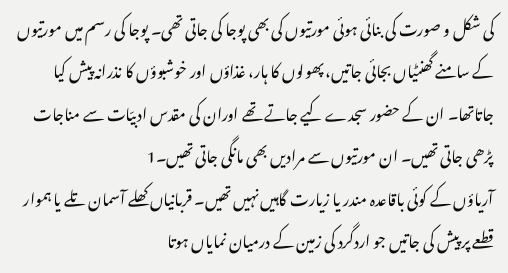کی شکل و صورت کی بنائی ہوئی مورتیوں کی بھی پوجا کی جاتی تھی۔ پوجا کی رسم میں مورتیوں کے سامنے گھنٹیاں بجائی جاتیں، پھولوں کا ہار، غذاؤں اور خوشبوؤں کا نذرانہ پیش کیا جاتاتھا۔ ان کے حضور سجدے کیے جاتے تھے اوران کی مقدس ادبیّات سے مناجات پڑھی جاتی تھیں۔ ان مورتیوں سے مرادیں بھی مانگی جاتی تھیں۔1
آریاؤں کے کوئی باقاعدہ مندر یا زیارت گاہیں نہیں تھیں۔ قربانیاں کھلے آسمان تلے یا ہموار قطعے پر پیش کی جاتیں جو اردگرد کی زمین کے درمیان نمایاں ہوتا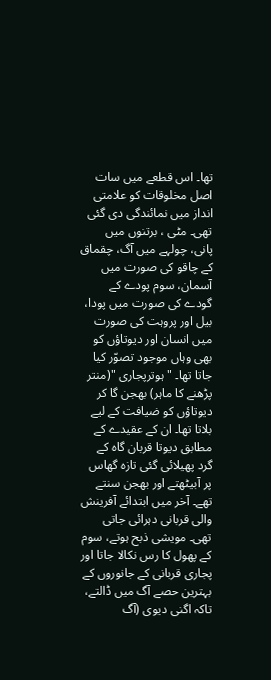تھا۔ اس قطعے میں سات اصل مخلوقات کو علامتی انداز میں نمائندگی دی گئی تھی۔ مٹی ، برتنوں میں پانی، چولہے میں آگ، چقماق کے چاقو کی صورت میں آسمان، سوم پودے کے گودے کی صورت میں پودا، بیل اور پروہت کی صورت میں انسان اور دیوتاؤں کو بھی وہاں موجود تصوّر کیا جاتا تھا۔ "ہوترپجاری "(منتر پڑھنے کا ماہر) بھجن گا کر دیوتاؤں کو ضیافت کے لیے بلاتا تھا۔ ان کے عقیدے کے مطابق دیوتا قربان گاہ کے گرد پھیلائی گئی تازہ گھاس پر آبیٹھتے اور بھجن سنتے تھے۔ آخر میں ابتدائے آفرینش والی قربانی دہرائی جاتی تھی۔ مویشی ذبح ہوتے، سوم کے پھول کا رس نکالا جاتا اور پجاری قربانی کے جانوروں کے بہترین حصے آگ میں ڈالتے، تاکہ اگنی دیوی (آگ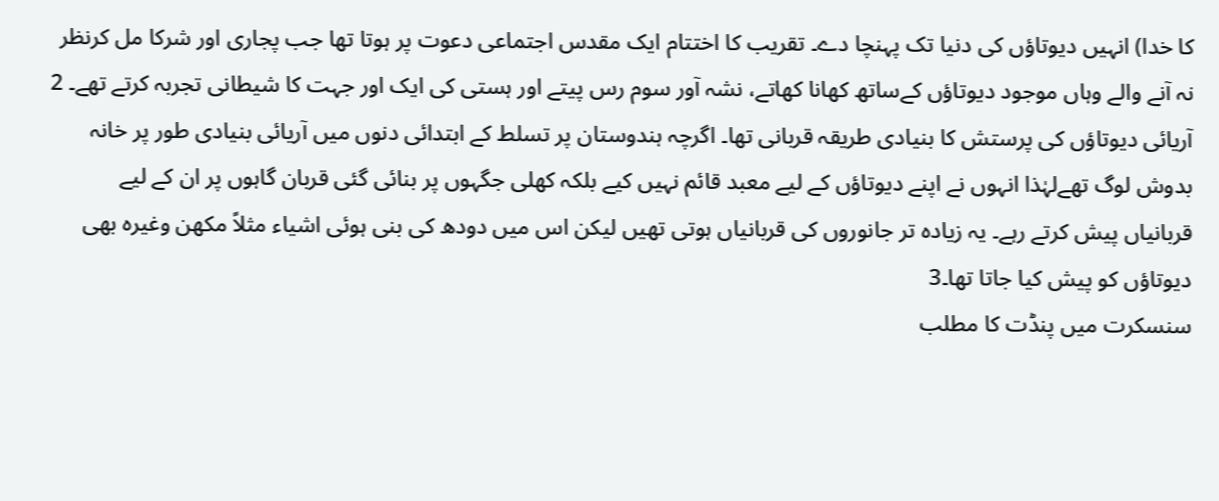کا خدا) انہیں دیوتاؤں کی دنیا تک پہنچا دے۔ تقریب کا اختتام ایک مقدس اجتماعی دعوت پر ہوتا تھا جب پجاری اور شرکا مل کرنظر نہ آنے والے وہاں موجود دیوتاؤں کےساتھ کھانا کھاتے، نشہ آور سوم رس پیتے اور ہستی کی ایک اور جہت کا شیطانی تجربہ کرتے تھے۔ 2
آریائی دیوتاؤں کی پرستش کا بنیادی طریقہ قربانی تھا۔ اگرچہ ہندوستان پر تسلط کے ابتدائی دنوں میں آریائی بنیادی طور پر خانہ بدوش لوگ تھےلہٰذا انہوں نے اپنے دیوتاؤں کے لیے معبد قائم نہیں کیے بلکہ کھلی جگہوں پر بنائی گئی قربان گاہوں پر ان کے لیے قربانیاں پیش کرتے رہے۔ یہ زیادہ تر جانوروں کی قربانیاں ہوتی تھیں لیکن اس میں دودھ کی بنی ہوئی اشیاء مثلاً مکھن وغیرہ بھی دیوتاؤں کو پیش کیا جاتا تھا۔3
سنسکرت میں پنڈت کا مطلب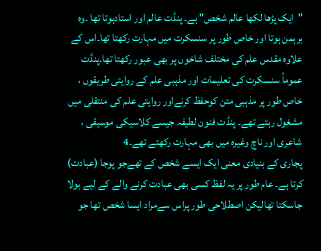"ایک پڑھا لکھا عالم شخص" ہے۔ پنڈت عالم اور استادہوتا تھا ۔وہ برہمن ہوتا اور خاص طور پر سنسکرت میں مہارت رکھتا تھا۔اس کے علاوہ مقدس علم کی مختلف شاخوں پر بھی عبور رکھتا تھا۔پنڈت عموماً سنسکرت کی تعلیمات اور مذہبی علم کے روایتی طریقوں ، خاص طور پر مذہبی متن کوحفظ کرنےاور روایتی علم کی منتقلی میں مشغول رہتے تھے۔ پنڈت فنون لطیفہ جیسے کلاسیکی موسیقی ، شاعری اور ناچ وغیرہ میں بھی مہارت رکھتے تھے۔4
پجاری کے بنیادی معنی ایک ایسے شخص کے تھےجو پوجا (عبادت) کرتا ہے۔ عام طور پر یہ لفظ کسی بھی عبادت کرنے والے کے لیے بولا جاسکتا تھالیکن اصطلاحی طور پراس سےمراد ایسا شخص تھا جو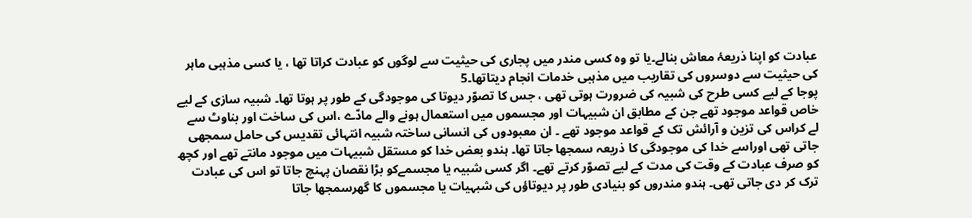عبادت کو اپنا ذریعۂ معاش بنالے۔یا تو وہ کسی مندر میں پجاری کی حیثیت سے لوگوں کو عبادت کراتا تھا ، یا کسی مذہبی ماہر کی حیثیت سے دوسروں کی تقاریب میں مذہبی خدمات انجام دیتاتھا۔5
پوجا کے لیے کسی طرح کی شبیہ کی ضرورت ہوتی تھی ، جس کا تصوّر دیوتا کی موجودگی کے طور پر ہوتا تھا۔ شبیہ سازی کے لیے خاص قواعد موجود تھے جن کے مطابق ان شبیہات اور مجسموں میں استعمال ہونے والے مادّے ،اس کی ساخت اور بناوٹ سے لے کراس کی تزین و آرائش تک کے قواعد موجود تھے ۔ ان معبودوں کی انسانی ساختہ شبیہ انتہائی تقدیس کی حامل سمجھی جاتی تھی اوراسے خدا کی موجودگی کا ذریعہ سمجھا جاتا تھا۔ ہندو بعض خدا کو مستقل شبیہات میں موجود مانتے تھے اور کچھ کو صرف عبادت کے وقت کی مدت کے لیے تصوّر کرتے تھے۔ اگر کسی شبیہ یا مجسمےکو بڑا نقصان پہنچ جاتا تو اس کی عبادت ترک کر دی جاتی تھی۔ ہندو مندروں کو بنیادی طور پر دیوتاؤں کی شبہیات یا مجسموں کا گھرسمجھا جاتا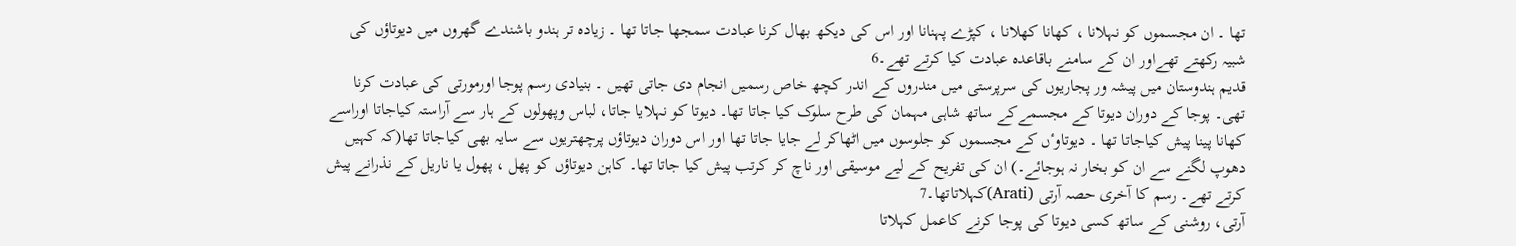تھا ۔ ان مجسموں کو نہلانا ، کھانا کھلانا ، کپڑے پہنانا اور اس کی دیکھ بھال کرنا عبادت سمجھا جاتا تھا ۔ زیادہ تر ہندو باشندے گھروں میں دیوتاؤں کی شبیہ رکھتے تھےاور ان کے سامنے باقاعدہ عبادت کیا کرتے تھے۔6
قدیم ہندوستان میں پیشہ ور پجاریوں کی سرپرستی میں مندروں کے اندر کچھ خاص رسمیں انجام دی جاتی تھیں ۔ بنیادی رسم پوجا اورمورتی کی عبادت کرنا تھی۔ پوجا کے دوران دیوتا کے مجسمےکے ساتھ شاہی مہمان کی طرح سلوک کیا جاتا تھا۔ دیوتا کو نہلایا جاتا، لباس وپھولوں کے ہار سے آراستہ کیاجاتا اوراسے کھانا پینا پیش کیاجاتا تھا ۔ دیوتاوٴں کے مجسموں کو جلوسوں میں اٹھاکر لے جایا جاتا تھا اور اس دوران دیوتاؤں پرچھتریوں سے سایہ بھی کیاجاتا تھا(کہ کہیں دھوپ لگنے سے ان کو بخار نہ ہوجائے۔) ان کی تفریح کے لیے موسیقی اور ناچ کر کرتب پیش کیا جاتا تھا۔ کاہن دیوتاؤں کو پھل ، پھول یا ناریل کے نذرانے پیش کرتے تھے۔ رسم کا آخری حصہ آرتی (Arati)کہلاتاتھا۔7
آرتی، روشنی کے ساتھ کسی دیوتا کی پوجا کرنے کاعمل کہلاتا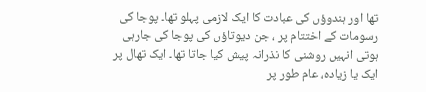تھا اور ہندوؤں کی عبادت کا ایک لازمی پہلو تھا۔ پوجا کی رسومات کے اختتام پر ، جن دیوتاؤں کی پوجا کی جارہی ہوتی انہیں روشنی کا نذرانہ پیش کیا جاتا تھا۔ ایک تھال پر ایک یا زیادہ، عام طور پر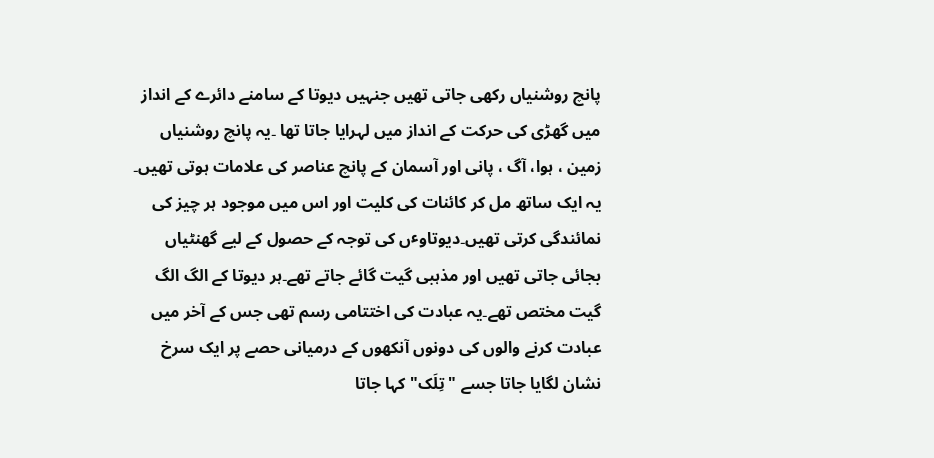پانچ روشنیاں رکھی جاتی تھیں جنہیں دیوتا کے سامنے دائرے کے انداز میں گھڑی کی حرکت کے انداز میں لہرایا جاتا تھا ۔یہ پانچ روشنیاں زمین ، ہوا، آگ ، پانی اور آسمان کے پانچ عناصر کی علامات ہوتی تھیں۔ یہ ایک ساتھ مل کر کائنات کی کلیت اور اس میں موجود ہر چیز کی نمائندگی کرتی تھیں۔دیوتاوٴں کی توجہ کے حصول کے لیے گھنٹیاں بجائی جاتی تھیں اور مذہبی گیت گائے جاتے تھے۔ہر دیوتا کے الگ الگ گیت مختص تھے۔یہ عبادت کی اختتامی رسم تھی جس کے آخر میں عبادت کرنے والوں کی دونوں آنکھوں کے درمیانی حصے پر ایک سرخ نشان لگایا جاتا جسے "تِلَک" کہا جاتا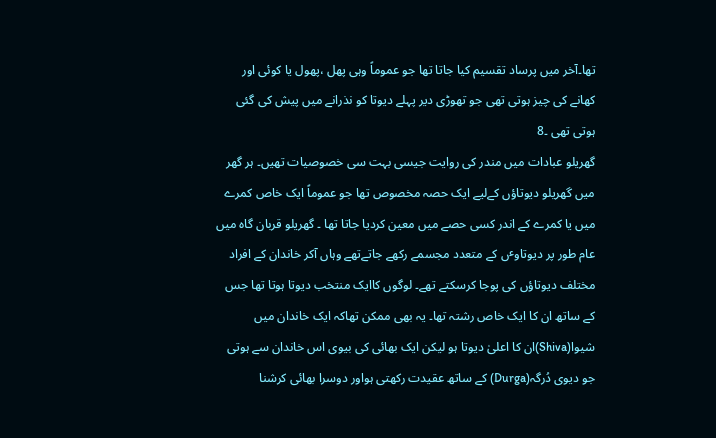تھا۔آخر میں پرساد تقسیم کیا جاتا تھا جو عموماً وہی پھل ،پھول یا کوئی اور کھانے کی چیز ہوتی تھی جو تھوڑی دیر پہلے دیوتا کو نذرانے میں پیش کی گئی ہوتی تھی ۔8
گھریلو عبادات میں مندر کی روایت جیسی بہت سی خصوصیات تھیں۔ ہر گھر میں گھریلو دیوتاؤں کےلیے ایک حصہ مخصوص تھا جو عموماً ایک خاص کمرے میں یا کمرے کے اندر کسی حصے میں معین کردیا جاتا تھا ۔ گھریلو قربان گاہ میں عام طور پر دیوتاوٴں کے متعدد مجسمے رکھے جاتےتھے وہاں آکر خاندان کے افراد مختلف دیوتاؤں کی پوجا کرسکتے تھے۔ لوگوں کاایک منتخب دیوتا ہوتا تھا جس کے ساتھ ان کا ایک خاص رشتہ تھا۔ یہ بھی ممکن تھاکہ ایک خاندان میں شیوا(Shiva)ان کا اعلیٰ دیوتا ہو لیکن ایک بھائی کی بیوی اس خاندان سے ہوتی جو دیوی دُرگہ(Durga) کے ساتھ عقیدت رکھتی ہواور دوسرا بھائی کرشنا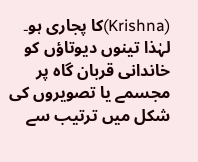(Krishna)کا پجاری ہو۔ لہٰذا تینوں دیوتاؤں کو خاندانی قربان گاہ پر مجسمے یا تصویروں کی شکل میں ترتیب سے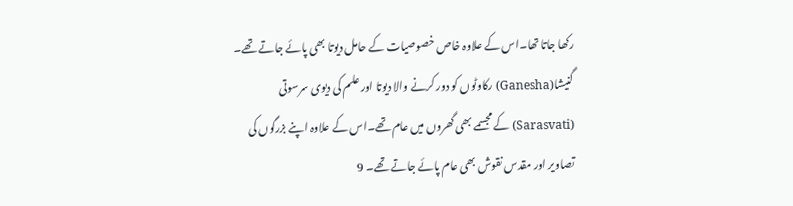رکھا جاتا تھا۔اس کے علاوہ خاص خصوصیات کے حامل دیوتا بھی پائے جاتے تھے۔ گنیشا(Ganesha) رکاوٹوں کو دور کرنے والا دیوتا اور علم کی دیوی سرسوتی (Sarasvati) کے مجسمے بھی گھروں میں عام تھے۔اس کے علاوہ اپنے بزرگوں کی تصاویر اور مقدس نقوش بھی عام پائے جاتے تھے۔ 9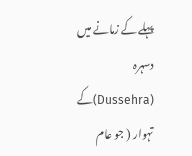پہلے کے زمانے میں دسہرہ (Dussehra)کے تہوار ( جو عام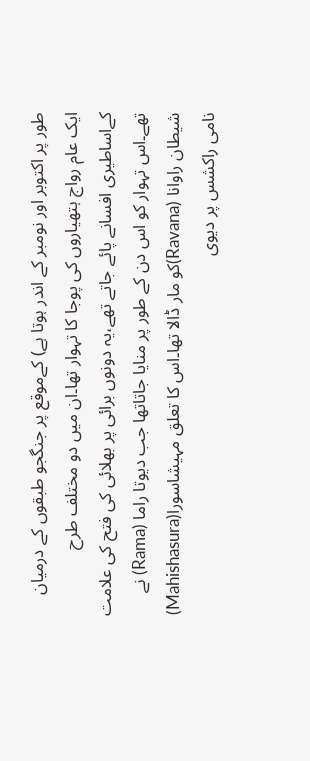طور پر اکتوبر اور نومبر کے اندر ہوتا ہے) کےموقع پر جنگجو طبقوں کے درمیان ایک عام رواج ہتھیاروں کی پوجا کا تہوار تھا۔ان میں دو مختلف طرح کےاساطیری افسانے پائے جاتے تھے،یہ دونوں برائی پر بھلائی کی فتح کی علامت تھے۔اس تہوار کو اس دن کے طور پر منایا جاتاتھا جب دیوتا راما (Rama) نے شیطان راوانا (Ravana)کو مار ڈالا تھا۔اس کا تعلق مہیشاسورا(Mahishasura) نامی راکشس پر دیوی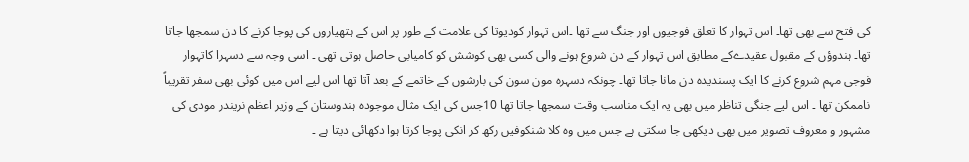کی فتح سے بھی تھا۔ اس تہوار کا تعلق فوجیوں اور جنگ سے تھا ۔اس تہوار کودیوتا کی علامت کے طور پر اس کے ہتھیاروں کی پوجا کرنے کا دن سمجھا جاتا تھا۔ ہندوؤں کے مقبول عقیدےکے مطابق اس تہوار کے دن شروع ہونے والی کسی بھی کوشش کو کامیابی حاصل ہوتی تھی ۔ اسی وجہ سے دسہرا کاتہوار فوجی مہم شروع کرنے کا ایک پسندیدہ دن مانا جاتا تھا۔ چونکہ دسہرہ مون سون کی بارشوں کے خاتمے کے بعد آتا تھا اس لیے اس میں کوئی بھی سفر تقریباً ناممکن تھا ۔ اس لیے جنگی تناظر میں بھی یہ ایک مناسب وقت سمجھا جاتا تھا 10جس کی ایک مثال موجودہ ہندوستان کے وزیر اعظم نریندر مودی کی مشہور و معروف تصویر میں بھی دیکھی جا سکتی ہے جس میں وہ کلا شنکوفیں رکھ کر انکی پوجا کرتا ہوا دکھائی دیتا ہے ۔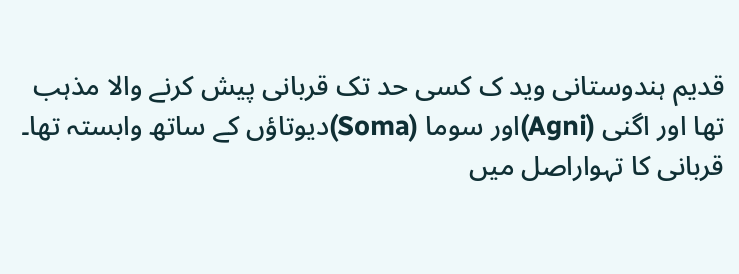قدیم ہندوستانی وید ک کسی حد تک قربانی پیش کرنے والا مذہب تھا اور اگنی (Agni)اور سوما (Soma)دیوتاؤں کے ساتھ وابستہ تھا۔ قربانی کا تہواراصل میں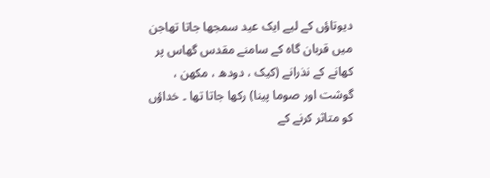دیوتاؤں کے لیے ایک عید سمجھا جاتا تھاجن میں قربان گاہ کے سامنے مقدس گھاس پر کھانے کے نذرانے (کیک ، دودھ ، مکھن ، گوشت اور صوما پینا) رکھا جاتا تھا ۔ خداؤں کو متاثر کرنے کے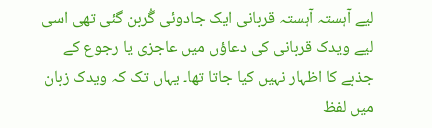لیے آہستہ آہستہ قربانی ایک جادوئی گُربن گئی تھی اسی لیے ویدک قربانی کی دعاؤں میں عاجزی یا رجوع کے جذبے کا اظہار نہیں کیا جاتا تھا۔ یہاں تک کہ ویدک زبان میں لفظ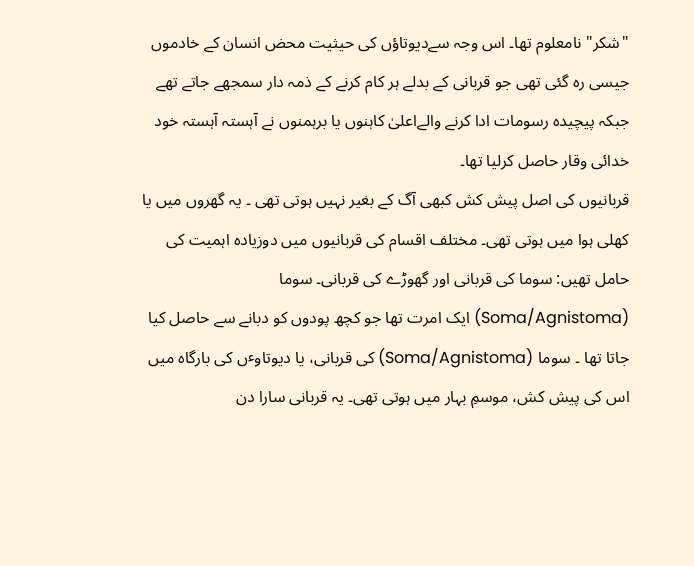"شکر" نامعلوم تھا۔ اس وجہ سےدیوتاؤں کی حیثیت محض انسان کے خادموں جیسی رہ گئی تھی جو قربانی کے بدلے ہر کام کرنے کے ذمہ دار سمجھے جاتے تھے جبکہ پیچیدہ رسومات ادا کرنے والےاعلیٰ کاہنوں یا برہمنوں نے آہستہ آہستہ خود خدائی وقار حاصل کرلیا تھا۔
قربانیوں کی اصل پیش کش کبھی آگ کے بغیر نہیں ہوتی تھی ۔ یہ گھروں میں یا کھلی ہوا میں ہوتی تھی۔ مختلف اقسام کی قربانیوں میں دوزیادہ اہمیت کی حامل تھیں: سوما کی قربانی اور گھوڑے کی قربانی۔ سوما (Soma/Agnistoma) ایک امرت تھا جو کچھ پودوں کو دبانے سے حاصل کیا جاتا تھا ۔ سوما (Soma/Agnistoma) کی قربانی، یا دیوتاوٴں کی بارگاہ میں اس کی پیش کش، موسمِ بہار میں ہوتی تھی۔ یہ قربانی سارا دن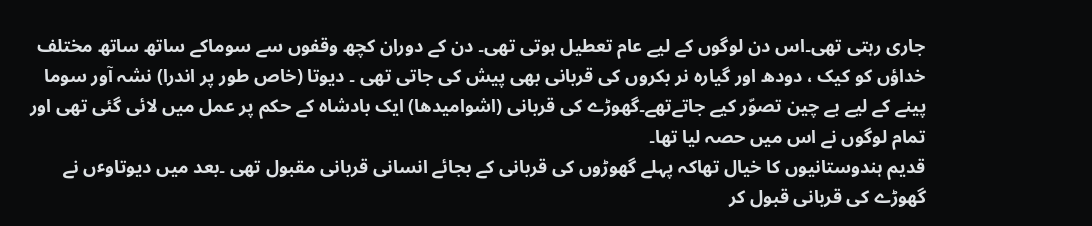جاری رہتی تھی۔اس دن لوگوں کے لیے عام تعطیل ہوتی تھی۔ دن کے دوران کچھ وقفوں سے سوماکے ساتھ ساتھ مختلف خداؤں کو کیک ، دودھ اور گیارہ نر بکروں کی قربانی بھی پیش کی جاتی تھی ۔ دیوتا (خاص طور پر اندرا) نشہ آور سوما پینے کے لیے بے چین تصوّر کیے جاتےتھے۔گھوڑے کی قربانی (اشوامیدھا) ایک بادشاہ کے حکم پر عمل میں لائی گئی تھی اور تمام لوگوں نے اس میں حصہ لیا تھا۔
قدیم ہندوستانیوں کا خیال تھاکہ پہلے گھوڑوں کی قربانی کے بجائے انسانی قربانی مقبول تھی ۔بعد میں دیوتاوٴں نے گھوڑے کی قربانی قبول کر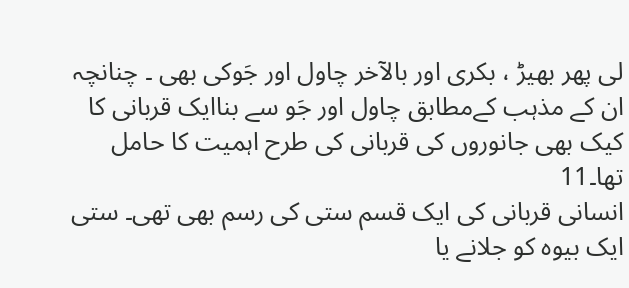لی پھر بھیڑ ، بکری اور بالآخر چاول اور جَوکی بھی ۔ چنانچہ ان کے مذہب کےمطابق چاول اور جَو سے بناایک قربانی کا کیک بھی جانوروں کی قربانی کی طرح اہمیت کا حامل تھا۔11
انسانی قربانی کی ایک قسم ستی کی رسم بھی تھی۔ ستی ایک بیوہ کو جلانے یا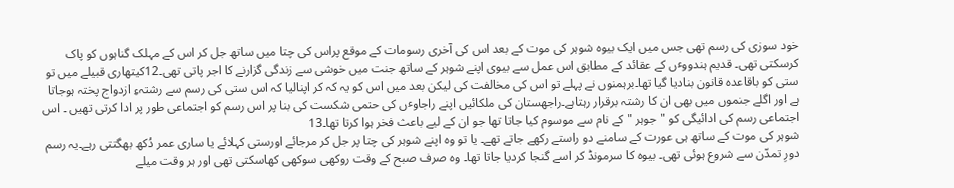خود سوزی کی رسم تھی جس میں ایک بیوہ شوہر کی موت کے بعد اس کی آخری رسومات کے موقع پراس کی چتا میں ساتھ جل کر اس کے مہلک گناہوں کو پاک کرسکتی تھی۔ قدیم ہندووٴں کے عقائد کے مطابق اس عمل سے بیوی اپنے شوہر کے ساتھ جنت میں خوشی سے زندگی گزارنے کا اجر پاتی تھی۔12کیتھاری قبیلے میں تو ستی کو باقاعدہ قانون بنادیا گیا تھا۔برہمنوں نے پہلے تو اس کی مخالفت کی لیکن بعد میں اس کو یہ کہ کر اپنالیا کہ اس ستی کی رسم سے رشتہءِ ازدواج پختہ ہوجاتا ہے اور اگلے جنموں میں بھی ان کا رشتہ برقرار رہتاہے۔راجھستان کی ملکائیں اپنے راجاوٴں کی حتمی شکست کی بنا پر اس رسم کو اجتماعی طور پر ادا کرتی تھیں ۔ اس اجتماعی رسم کی ادائیگی کو "جوہر "کے نام سے موسوم کیا جاتا تھا جو ان کے لیے باعث فخر ہوا کرتا تھا۔13
شوہر کی موت کے ساتھ ہی عورت کے سامنے دو راستے رکھے جاتے تھے۔ یا تو وہ اپنے شوہر کی چتا پر جل کر مرجائے اورستی کہلائے یا ساری عمر دُکھ بھگتتی رہے۔یہ رسم دورِ تمدّن سے شروع ہوئی تھی۔ بیوہ کا سرمونڈ کر اسے گنجا کردیا جاتا تھا۔ وہ صرف صبح کے وقت روکھی سوکھی کھاسکتی تھی اور ہر وقت میلے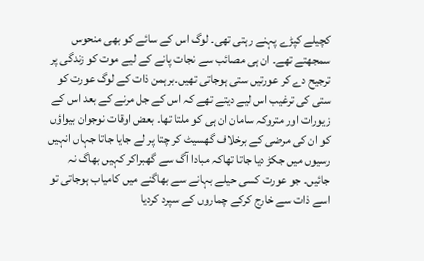کچیلے کپڑے پہنے رہتی تھی۔ لوگ اس کے سائے کو بھی منحوس سمجھتے تھے۔ ان ہی مصائب سے نجات پانے کے لیے موت کو زندگی پر ترجیح دے کر عورتیں ستی ہوجاتی تھیں۔برہمن ذات کے لوگ عورت کو ستی کی ترغیب اس لیے دیتے تھے کہ اس کے جل مرنے کے بعد اس کے زیورات اور متروکہ سامان ان ہی کو ملتا تھا۔ بعض اوقات نوجوان بیواؤں کو ان کی مرضی کے برخلاف گھسیٹ کر چتا پر لے جایا جاتا جہاں انہیں رسیوں میں جکڑ دیا جاتا تھاکہ مبادا آگ سے گھبراکر کہیں بھاگ نہ جائیں۔ جو عورت کسی حیلے بہانے سے بھاگنے میں کامیاب ہوجاتی تو اسے ذات سے خارج کرکے چماروں کے سپرد کردیا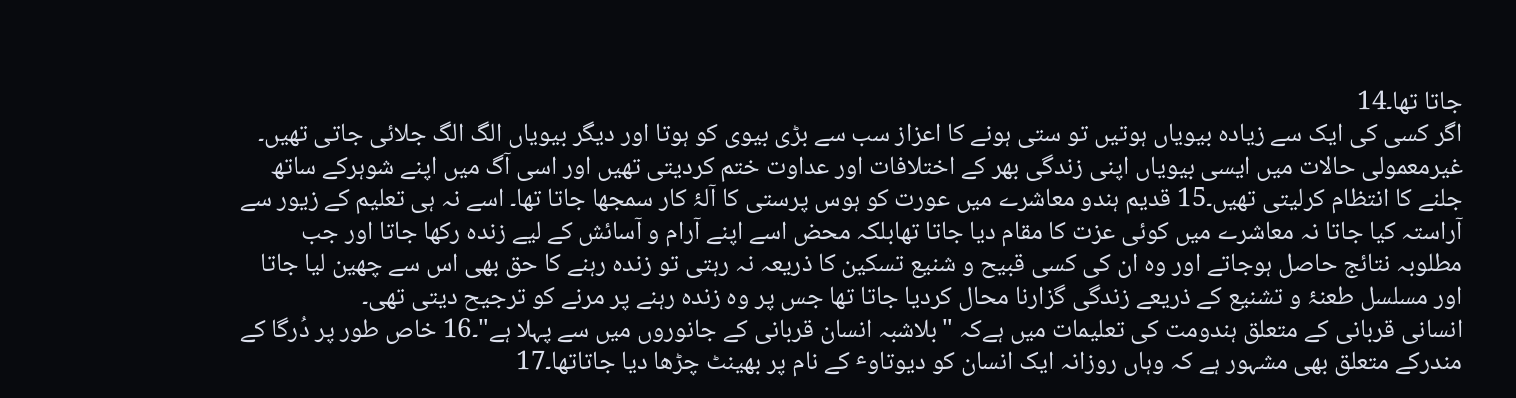جاتا تھا۔14
اگر کسی کی ایک سے زیادہ بیویاں ہوتیں تو ستی ہونے کا اعزاز سب سے بڑی بیوی کو ہوتا اور دیگر بیویاں الگ الگ جلائی جاتی تھیں۔ غیرمعمولی حالات میں ایسی بیویاں اپنی زندگی بھر کے اختلافات اور عداوت ختم کردیتی تھیں اور اسی آگ میں اپنے شوہرکے ساتھ جلنے کا انتظام کرلیتی تھیں۔15 قدیم ہندو معاشرے میں عورت کو ہوس پرستی کا آلۂ کار سمجھا جاتا تھا۔ اسے نہ ہی تعلیم کے زیور سے آراستہ کیا جاتا نہ معاشرے میں کوئی عزت کا مقام دیا جاتا تھابلکہ محض اسے اپنے آرام و آسائش کے لیے زندہ رکھا جاتا اور جب مطلوبہ نتائج حاصل ہوجاتے اور وہ ان کی کسی قبیح و شنیع تسکین کا ذریعہ نہ رہتی تو زندہ رہنے کا حق بھی اس سے چھین لیا جاتا اور مسلسل طعنۂ و تشنیع کے ذریعے زندگی گزارنا محال کردیا جاتا تھا جس پر وہ زندہ رہنے پر مرنے کو ترجیح دیتی تھی۔
انسانی قربانی کے متعلق ہندومت کی تعلیمات میں ہےکہ "بلاشبہ انسان قربانی کے جانوروں میں سے پہلا ہے"۔16 خاص طور پر دُرگا کے مندرکے متعلق بھی مشہور ہے کہ وہاں روزانہ ایک انسان کو دیوتاوٴ کے نام پر بھینٹ چڑھا دیا جاتاتھا۔17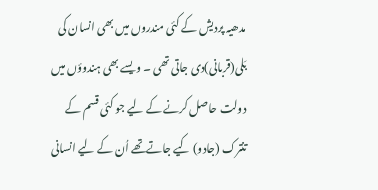مدھیہ پردیش کے کئی مندروں میں بھی انسان کی بَلی(قربانی)دی جاتی تھی ۔ ویسے بھی ہندوؤں میں دولت حاصل کرنے کے لیے جو کئی قسم کے تنترک (جادو) کیے جاتےتھے اُن کے لیے انسانی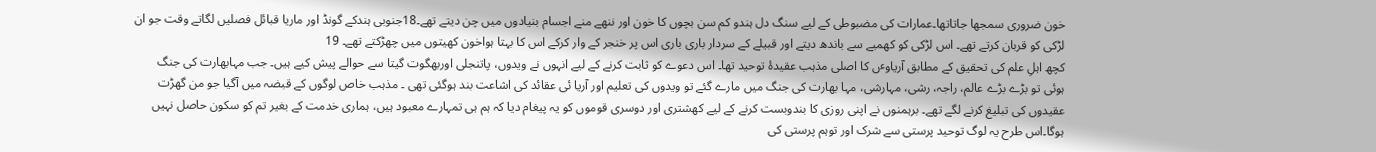خون ضروری سمجھا جاتاتھا۔عمارات کی مضبوطی کے لیے سنگ دل ہندو کم سن بچوں کا خون اور ننھے منے اجسام بنیادوں میں چن دیتے تھے۔18جنوبی ہندکے گونڈ اور ماریا قبائل فصلیں لگاتے وقت جو ان لڑکی کو قربان کرتے تھے۔ اس لڑکی کو کھمبے سے باندھ دیتے اور قبیلے کے سردار باری باری اس پر خنجر کے وار کرکے اس کا بہتا ہواخون کھیتوں میں چھڑکتے تھے۔ 19
کچھ اہلِ علم کی تحقیق کے مطابق آریاوٴں کا اصلی مذہب عقیدۂ توحید تھا۔ اس دعوے کو ثابت کرنے کے لیے انہوں نے ویدوں، پاتنجلی اوربھگوت گیتا سے حوالے پیش کیے ہیں۔ جب مہابھارت کی جنگ ہوئی تو بڑے بڑے عالم، راجہ، رشی، مہارشی، مہا بھارت کی جنگ میں مارے گئے تو ویدوں کی تعلیم اور آریا ئی عقائد کی اشاعت بند ہوگئی تھی ۔ مذہب خاص لوگوں کے قبضہ میں آگیا جو من گھڑت عقیدوں کی تبلیغ کرنے لگے تھے۔ برہمنوں نے اپنی روزی کا بندوبست کرنے کے لیے کھشتری اور دوسری قوموں کو یہ پیغام دیا کہ ہم ہی تمہارے معبود ہیں، ہماری خدمت کے بغیر تم کو سکون حاصل نہیں ہوگا۔اس طرح یہ لوگ توحید پرستی سے شرک اور توہم پرستی کی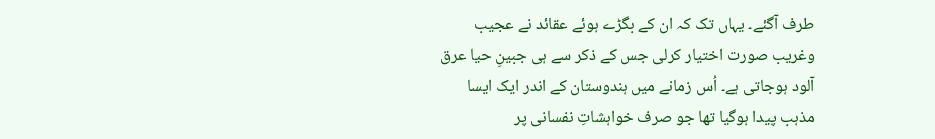طرف آگئے۔ یہاں تک کہ ان کے بگڑے ہوئے عقائد نے عجیب وغریب صورت اختیار کرلی جس کے ذکر سے ہی جبینِ حیا عرق آلود ہوجاتی ہے۔ اُس زمانے میں ہندوستان کے اندر ایک ایسا مذہب پیدا ہوگیا تھا جو صرف خواہشاتِ نفسانی پر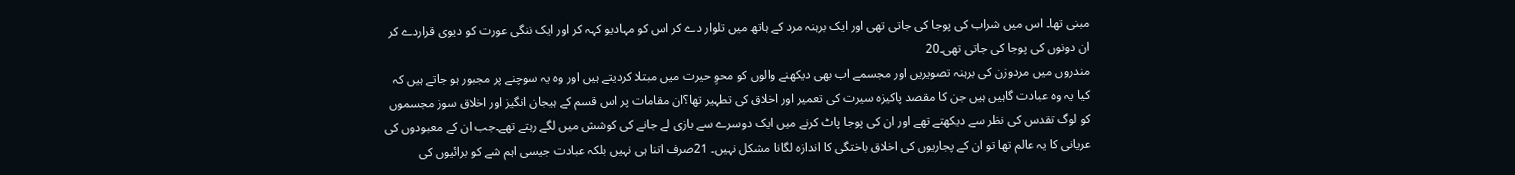مبنی تھا۔ اس میں شراب کی پوجا کی جاتی تھی اور ایک برہنہ مرد کے ہاتھ میں تلوار دے کر اس کو مہادیو کہہ کر اور ایک ننگی عورت کو دیوی قراردے کر ان دونوں کی پوجا کی جاتی تھی۔20
مندروں میں مردوزن کی برہنہ تصویریں اور مجسمے اب بھی دیکھنے والوں کو محوِ حیرت میں مبتلا کردیتے ہیں اور وہ یہ سوچنے پر مجبور ہو جاتے ہیں کہ کیا یہ وہ عبادت گاہیں ہیں جن کا مقصد پاکیزہ سیرت کی تعمیر اور اخلاق کی تطہیر تھا؟ان مقامات پر اس قسم کے ہیجان انگیز اور اخلاق سوز مجسموں کو لوگ تقدس کی نظر سے دیکھتے تھے اور ان کی پوجا پاٹ کرنے میں ایک دوسرے سے بازی لے جانے کی کوشش میں لگے رہتے تھے۔جب ان کے معبودوں کی عریانی کا یہ عالم تھا تو ان کے پجاریوں کی اخلاق باختگی کا اندازہ لگانا مشکل نہیں۔ 21صرف اتنا ہی نہیں بلکہ عبادت جیسی اہم شے کو برائیوں کی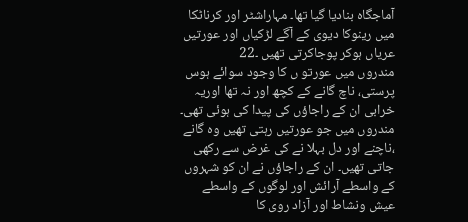آماجگاہ بنادیا گیا تھا۔ مہاراشٹر اور کرناٹکا میں رینوکا دیوی کے آگے لڑکیاں اور عورتیں عریاں ہوکر پوجاکرتی تھیں ۔22
مندروں میں عورتو ں کا وجود سوائے ہوس پرستی، ناچ گانے کے کچھ اور نہ تھا اوریہ خرابی ان کے راجاؤں کی پیدا کی ہوئی تھی۔ مندروں میں جو عورتیں رہتی تھیں وہ گانے ،ناچنے اور دل بہلا نے کی غرض سے رکھی جاتی تھیں۔ ان کے راجاؤں نے ان کو شہروں کے واسطے آرائش اور لوگوں کے واسطے عیش ونشاط اور آزاد روی کا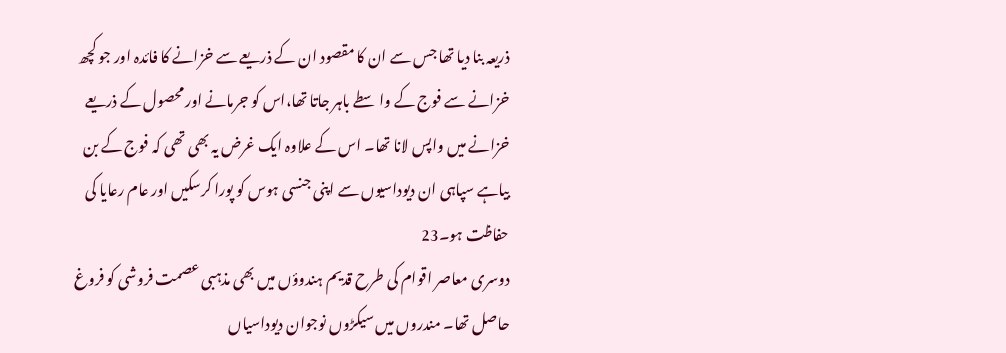ذریعہ بنا دیا تھا جس سے ان کا مقصود ان کے ذریعے سے خزانے کا فائدہ اور جو کچھ خزانے سے فوج کے واسطے باہر جاتا تھا،اس کو جرمانے اور محصول کے ذریعے خزانے میں واپس لانا تھا۔ اس کے علاوہ ایک غرض یہ بھی تھی کہ فوج کے بن بیاہے سپاہی ان دیوداسیوں سے اپنی جنسی ہوس کو پورا کرسکیں اور عام رعایا کی حفاظت ہو۔23
دوسری معاصر اقوام کی طرح قدیم ہندوؤں میں بھی مذہبی عصمت فروشی کو فروغ حاصل تھا۔ مندروں میں سیکڑوں نوجوان دیوداسیاں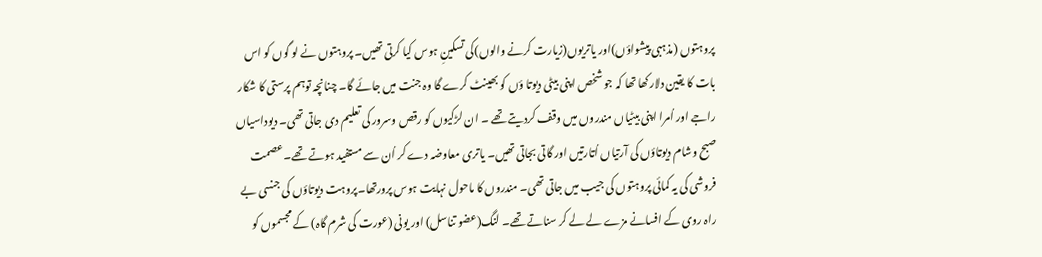پروہتوں (مذہبی پیشواؤں)اور یاتریوں(زیارت کرنے والوں)کی تسکینِ ہوس کیا کرتی تھیں۔ پروہتوں نے لو گوں کو اس بات کا یقین دلارکھا تھا کہ جو شخص اپنی بیٹی دیوتا ؤں کو بھینٹ کرے گا وہ جنت میں جائے گا۔ چنانچہ توہم پرستی کا شکار راجے اور اُمرا اپنی بیٹیاں مندروں میں وقف کردیتے تھے ۔ ان لڑکیوں کو رقص وسرور کی تعلیم دی جاتی تھی۔ دیوداسیاں صبح وشام دیوتاؤں کی آرتیاں اُتارتیں اور گاتی بجاتی تھیں۔ یاتری معاوضہ دے کر اُن سے مستفید ہوتے تھے۔عصمت فروشی کی یہ کمائی پروہتوں کی جیب میں جاتی تھی۔ مندروں کا ماحول نہایت ہوس پرورتھا۔پروہت دیوتاؤں کی جنسی بے راہ روی کے افسانے مزے لے لے کر سناتے تھے۔ لنگ(عضو تناسل) اور یونی (عورت کی شرم گاہ) کے مجسموں کو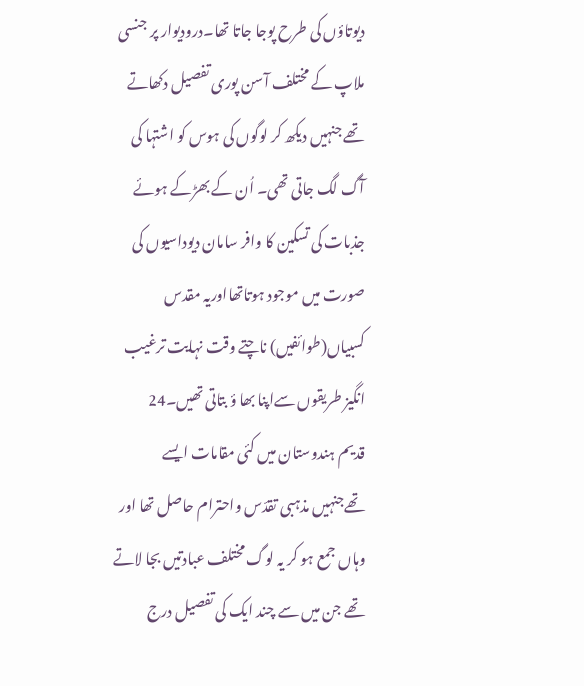دیوتاؤں کی طرح پوجا جاتا تھا۔درودیوار پر جنسی ملاپ کے مختلف آسن پوری تفصیل دکھاتے تھے جنہیں دیکھ کر لوگوں کی ہوس کو اشتہا کی آگ لگ جاتی تھی۔ اُن کے بھڑکے ہوئے جذبات کی تسکین کا وافر سامان دیوداسیوں کی صورت میں موجود ہوتاتھااوریہ مقدس کسبیاں(طوائفیں) ناچتے وقت نہایت ترغیب انگیز طریقوں سےاپنا بھا ؤ بتاتی تھیں۔24
قدیم ہندوستان میں کئی مقامات ایسے تھےجنہیں مذہبی تقدّس واحترام حاصل تھا اور وہاں جمع ہو کر یہ لوگ مختلف عبادتیں بجا لاتے تھے جن میں سے چند ایک کی تفصیل درج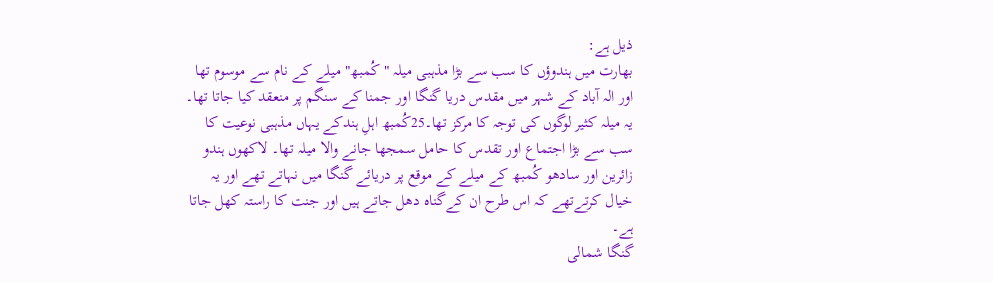ذیل ہے:
بھارت میں ہندوؤں کا سب سے بڑا مذہبی میلہ "کُمبھ" میلے کے نام سے موسوم تھا اور الہ آباد کے شہر میں مقدس دریا گنگا اور جمنا کے سنگم پر منعقد کیا جاتا تھا۔ یہ میلہ کثیر لوگوں کی توجہ کا مرکز تھا۔25کُمبھ اہلِ ہندکے یہاں مذہبی نوعیت کا سب سے بڑا اجتماع اور تقدس کا حامل سمجھا جانے والا میلہ تھا۔ لاکھوں ہندو زائرین اور سادھو کُمبھ کے میلے کے موقع پر دریائے گنگا میں نہاتے تھے اور یہ خیال کرتےتھے کہ اس طرح ان کےگناہ دھل جاتے ہیں اور جنت کا راستہ کھل جاتا ہے۔
گنگا شمالی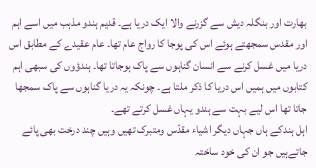بھارت اور بنگلہ دیش سے گزرنے والا ایک دریا ہے۔ قدیم ہندو مذہب میں اسے اہم اور مقدس سمجھتے ہوئے اس کی پوجا کا رواج عام تھا۔ عام عقیدے کے مطابق اس دریا میں غسل کرنے سے انسان گناہوں سے پاک ہوجاتا تھا۔ ہندؤوں کی سبھی اہم کتابوں میں ہمیں اس دریا کا ذکر ملتا ہے۔ چونکہ یہ دریا گناہوں سے پاک سمجھا جاتا تھا اس لیے بہت سے ہندو یہاں غسل کرتے تھے۔
اہل ہندکے ہاں جہاں دیگر اشیاء مقدّس ومتبرک تھیں وہیں چند درخت بھی پائے جاتےہیں جو ان کی خود ساختہ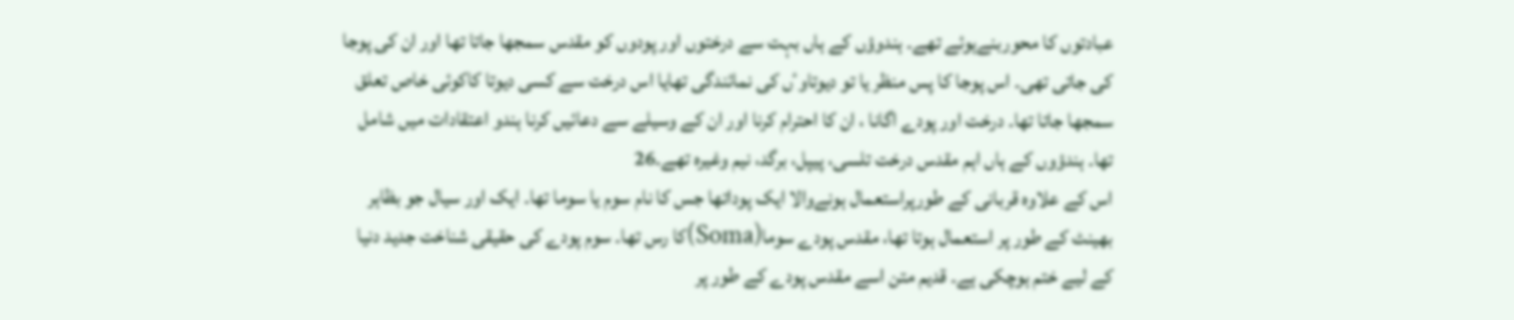عبادتوں کا محوربنےہوئے تھے۔ ہندوؤں کے ہاں بہت سے درختوں اور پودوں کو مقدس سمجھا جاتا تھا اور ان کی پوجا کی جاتی تھی۔ اس پوجا کا پس منظر یا تو دیوتاوٴں کی نمائندگی تھایا اس درخت سے کسی دیوتا کاکوئی خاص تعلق سمجھا جاتا تھا۔ درخت اور پودے اگانا ، ان کا احترام کرنا اور ان کے وسیلے سے دعائیں کرنا ہندو اعتقادات میں شامل تھا۔ ہندؤوں کے ہاں اہم مقدس درخت تلسی، پیپل، برگد، نیم وغیرہ تھے۔26
اس کے علاوہ قربانی کے طورپراستعمال ہونےوالا ایک پوداتھا جس کا نام سوم یا سوما تھا۔ ایک اور سیال جو بظاہر بھینٹ کے طور پر استعمال ہوتا تھا، مقدس پودے سوما(Soma)کا رس تھا۔ سوم پودے کی حقیقی شناخت جدید دنیا کے لیے ختم ہوچکی ہے۔ قدیم متن اسے مقدس پودے کے طور پر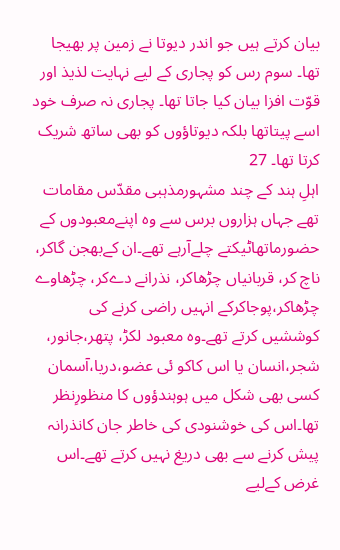بیان کرتے ہیں جو اندر دیوتا نے زمین پر بھیجا تھا۔ سوم رس کو پجاری کے لیے نہایت لذیذ اور قوّت افزا بیان کیا جاتا تھا۔ پجاری نہ صرف خود اسے پیتاتھا بلکہ دیوتاؤوں کو بھی ساتھ شریک کرتا تھا۔ 27
اہلِ ہند کے چند مشہورمذہبی مقدّس مقامات تھے جہاں ہزاروں برس سے وہ اپنےمعبودوں کے حضورماتھاٹیکتے چلےآرہے تھے۔ان کےبھجن گاکر، ناچ کر، قربانیاں چڑھاکر، نذرانے دےکر، چڑھاوے چڑھاکر،پوجاکرکے انہیں راضی کرنے کی کوششیں کرتے تھے۔وہ معبود لکڑ، پتھر،جانور، شجر،انسان یا اس کاکو ئی عضو،دریا،آسمان کسی بھی شکل میں ہوہندؤوں کا منظورِنظر تھا۔اس کی خوشنودی کی خاطر جان کانذرانہ پیش کرنے سے بھی دریغ نہیں کرتے تھے۔اس غرض کےلیے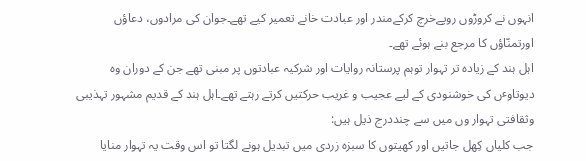انہوں نے کروڑوں روپےخرچ کرکےمندر اور عبادت خانے تعمیر کیے تھے۔جوان کی مرادوں، دعاؤں اورتمنّاؤں کا مرجع بنے ہوئے تھے۔
اہل ہند کے زیادہ تر تہوار توہم پرستانہ روایات اور شرکیہ عبادتوں پر مبنی تھے جن کے دوران وہ دیوتاوٴں کی خوشنودی کے لیے عجیب و غریب حرکتیں کرتے رہتے تھے۔اہل ہند کے قدیم مشہور تہذیبی وثقافتی تہوار وں میں سے چنددرج ذیل ہیں:
جب کلیاں کِھل جاتیں اور کھیتوں کا سبزہ زردی میں تبدیل ہونے لگتا تو اس وقت یہ تہوار منایا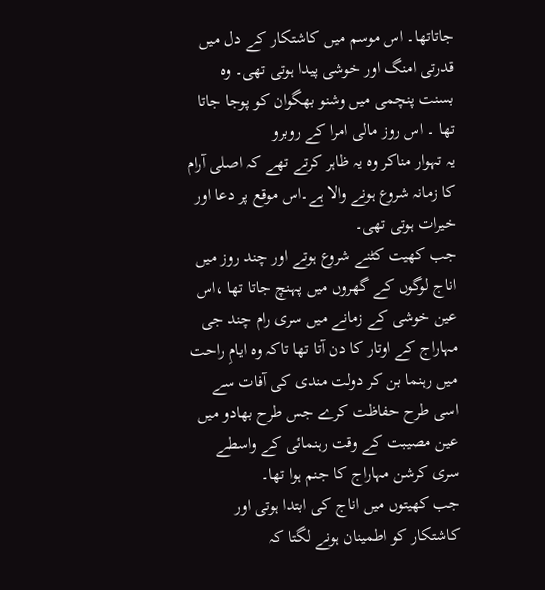جاتاتھا۔ اس موسم میں کاشتکار کے دل میں قدرتی امنگ اور خوشی پیدا ہوتی تھی۔ وہ
بسنت پنچمی میں وشنو بھگوان کو پوجا جاتا تھا ۔ اس روز مالی امرا کے روبرو
یہ تہوار مناکر وہ یہ ظاہر کرتے تھے کہ اصلی آرام کا زمانہ شروع ہونے والا ہے۔اس موقع پر دعا اور خیرات ہوتی تھی۔
جب کھیت کٹنے شروع ہوتے اور چند روز میں اناج لوگوں کے گھروں میں پہنچ جاتا تھا ،اس عین خوشی کے زمانے میں سری رام چند جی مہاراج کے اوتار کا دن آتا تھا تاکہ وہ ایامِ راحت میں رہنما بن کر دولت مندی کی آفات سے اسی طرح حفاظت کرے جس طرح بھادو میں عین مصیبت کے وقت رہنمائی کے واسطے سری کرشن مہاراج کا جنم ہوا تھا۔
جب کھیتوں میں اناج کی ابتدا ہوتی اور کاشتکار کو اطمینان ہونے لگتا کہ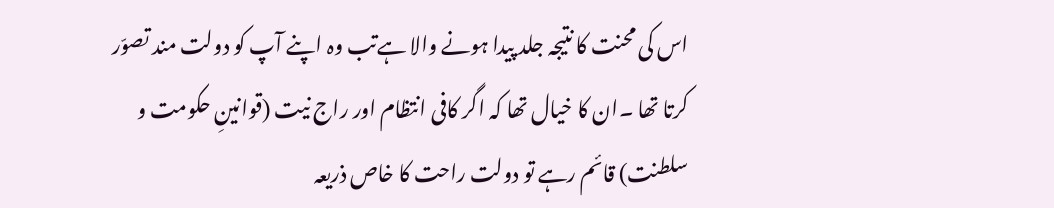اس کی محنت کا نتیجہ جلد پیدا ہونے والا ہےتب وہ اپنے آپ کو دولت مند تصوّر کرتا تھا ۔ان کا خیال تھا کہ اگر کافی انتظام اور راج نیت (قوانینِ حکومت و سلطنت) قائم رہے تو دولت راحت کا خاص ذریعہ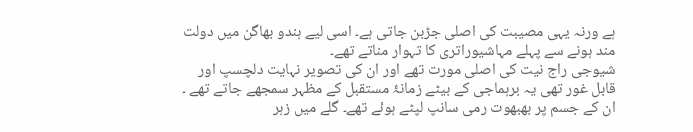ہے ورنہ یہی مصیبت کی اصلی جڑبن جاتی ہے۔ اسی لیے ہندو بھاگن میں دولت مند ہونے سے پہلے مہاشیوراتری کا تہوار مناتے تھے۔
شیوجی راج نیت کی اصلی مورت تھے اور ان کی تصویر نہایت دلچسپ اور قابل غور تھی یہ برہماجی کے بیٹے زمانۂ مستقبل کے مظہر سمجھے جاتے تھے ۔ ان کے جسم پر بھبھوت رمی سانپ لپٹے ہوئے تھے۔ گلے میں زہر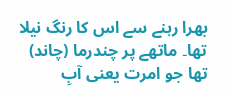بھرا رہنے سے اس کا رنگ نیلا تھا۔ ماتھے پر چندرما (چاند) تھا جو امرت یعنی آبِ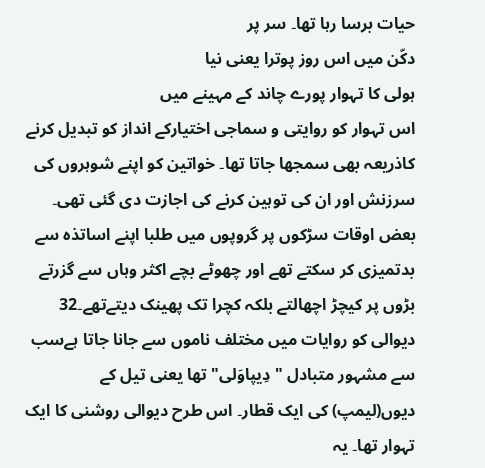حیات برسا رہا تھا۔ سر پر
دکّن میں اس روز پوترا یعنی نیا
ہولی کا تہوار پورے چاند کے مہینے میں
اس تہوار کو روایتی و سماجی اختیارکے انداز کو تبدیل کرنے کاذریعہ بھی سمجھا جاتا تھا۔ خواتین کو اپنے شوہروں کی سرزنش اور ان کی توہین کرنے کی اجازت دی گئی تھی۔ بعض اوقات سڑکوں پر گروپوں میں طلبا اپنے اساتذہ سے بدتمیزی کر سکتے تھے اور چھوٹے بچے اکثر وہاں سے گزرتے بڑوں پر کیچڑ اچھالتے بلکہ کچرا تک پھینک دیتےتھے۔32
دیوالی کو روایات میں مختلف ناموں سے جانا جاتا ہےسب سے مشہور متبادل " دِیپاوَلی" تھا یعنی تیل کے دیوں(لیمپ) کی ایک قطار۔ اس طرح دیوالی روشنی کا ایک تہوار تھا۔ یہ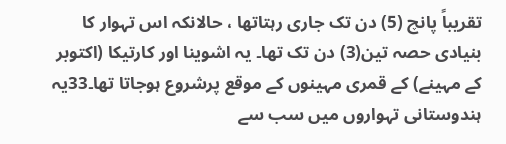تقریباً پانچ (5) دن تک جاری رہتاتھا ، حالانکہ اس تہوار کا بنیادی حصہ تین(3) دن تک تھا۔ یہ اشوینا اور کارتیکا (اکتوبر کے مہینے) کے قمری مہینوں کے موقع پرشروع ہوجاتا تھا۔33یہ ہندوستانی تہواروں میں سب سے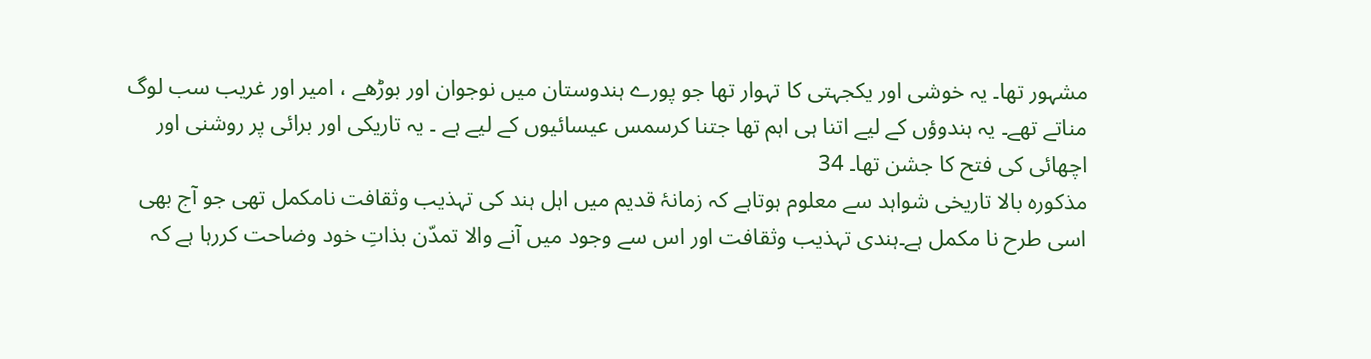مشہور تھا۔ یہ خوشی اور یکجہتی کا تہوار تھا جو پورے ہندوستان میں نوجوان اور بوڑھے ، امیر اور غریب سب لوگ مناتے تھے۔ یہ ہندوؤں کے لیے اتنا ہی اہم تھا جتنا کرسمس عیسائیوں کے لیے ہے ۔ یہ تاریکی اور برائی پر روشنی اور اچھائی کی فتح کا جشن تھا۔ 34
مذکورہ بالا تاریخی شواہد سے معلوم ہوتاہے کہ زمانۂ قدیم میں اہل ہند کی تہذیب وثقافت نامکمل تھی جو آج بھی اسی طرح نا مکمل ہے۔ہندی تہذیب وثقافت اور اس سے وجود میں آنے والا تمدّن بذاتِ خود وضاحت کررہا ہے کہ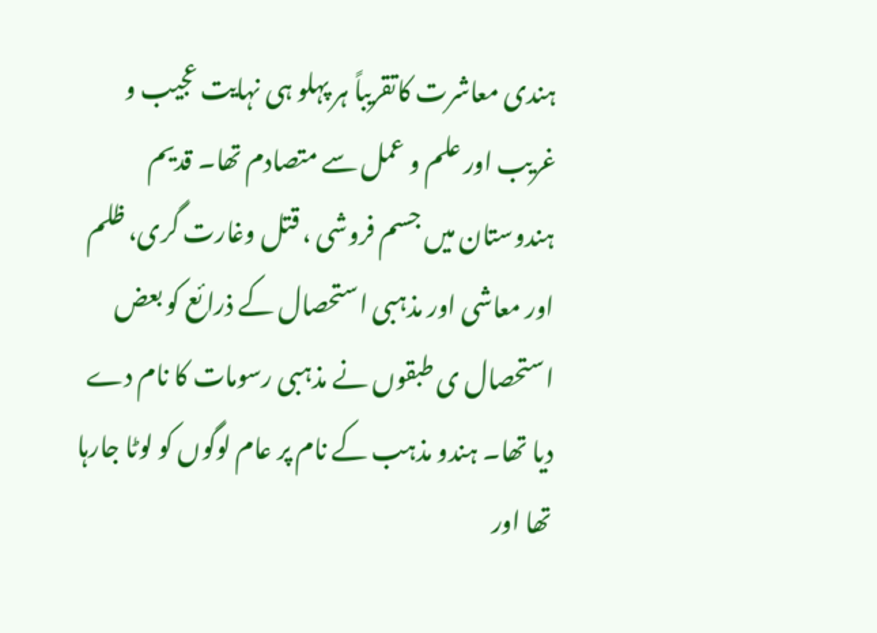ہندی معاشرت کاتقریباً ہر پہلو ہی نہایت عجیب و غریب اور علم و عمل سے متصادم تھا۔ قدیم ہندوستان میں جسم فروشی ، قتل وغارت گری، ظلم اور معاشی اور مذہبی استحصال کے ذرائع کو بعض استحصال ی طبقوں نے مذہبی رسومات کا نام دے دیا تھا۔ ہندو مذہب کے نام پر عام لوگوں کو لوٹا جارہا تھا اور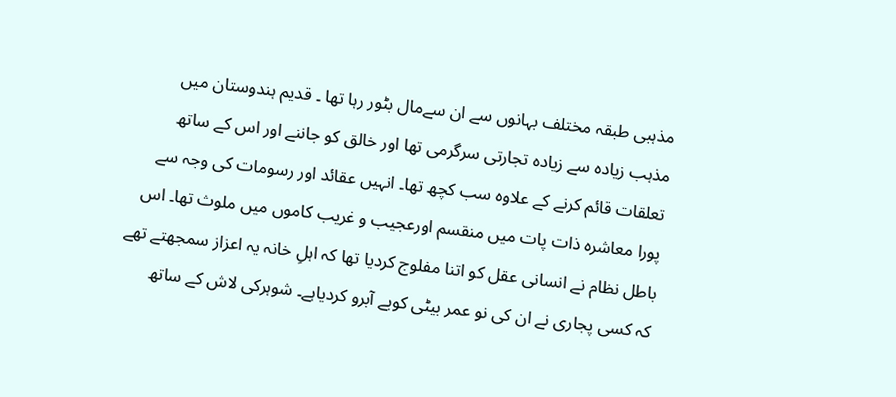مذہبی طبقہ مختلف بہانوں سے ان سےمال بٹور رہا تھا ۔ قدیم ہندوستان میں مذہب زیادہ سے زیادہ تجارتی سرگرمی تھا اور خالق کو جاننے اور اس کے ساتھ تعلقات قائم کرنے کے علاوہ سب کچھ تھا۔ انہیں عقائد اور رسومات کی وجہ سے پورا معاشرہ ذات پات میں منقسم اورعجیب و غریب کاموں میں ملوث تھا۔ اس باطل نظام نے انسانی عقل کو اتنا مفلوج کردیا تھا کہ اہلِ خانہ یہ اعزاز سمجھتے تھے کہ کسی پجاری نے ان کی نو عمر بیٹی کوبے آبرو کردیاہے۔ شوہرکی لاش کے ساتھ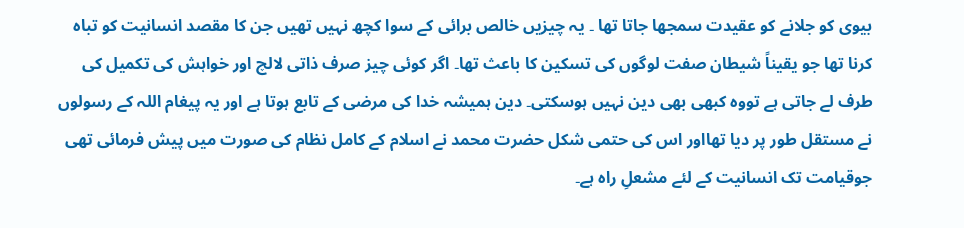بیوی کو جلانے کو عقیدت سمجھا جاتا تھا ۔ یہ چیزیں خالص برائی کے سوا کچھ نہیں تھیں جن کا مقصد انسانیت کو تباہ کرنا تھا جو یقیناً شیطان صفت لوگوں کی تسکین کا باعث تھا۔ اگر کوئی چیز صرف ذاتی لالچ اور خواہش کی تکمیل کی طرف لے جاتی ہے تووہ کبھی بھی دین نہیں ہوسکتی۔ دین ہمیشہ خدا کی مرضی کے تابع ہوتا ہے اور یہ پیغام اللہ کے رسولوں نے مستقل طور پر دیا تھااور اس کی حتمی شکل حضرت محمد نے اسلام کے کامل نظام کی صورت میں پیش فرمائی تھی جوقیامت تک انسانیت کے لئے مشعلِ راہ ہے۔